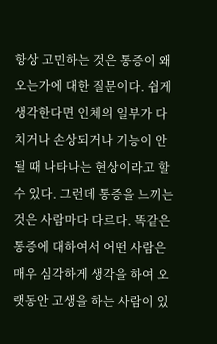항상 고민하는 것은 통증이 왜 오는가에 대한 질문이다. 쉽게 생각한다면 인체의 일부가 다치거나 손상되거나 기능이 안 될 때 나타나는 현상이라고 할 수 있다. 그런데 통증을 느끼는 것은 사람마다 다르다. 똑같은 통증에 대하여서 어떤 사람은 매우 심각하게 생각을 하여 오랫동안 고생을 하는 사람이 있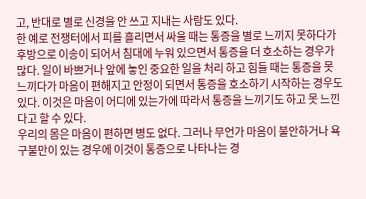고, 반대로 별로 신경을 안 쓰고 지내는 사람도 있다.
한 예로 전쟁터에서 피를 흘리면서 싸울 때는 통증을 별로 느끼지 못하다가 후방으로 이송이 되어서 침대에 누워 있으면서 통증을 더 호소하는 경우가 많다. 일이 바쁘거나 앞에 놓인 중요한 일을 처리 하고 힘들 때는 통증을 못 느끼다가 마음이 편해지고 안정이 되면서 통증을 호소하기 시작하는 경우도 있다. 이것은 마음이 어디에 있는가에 따라서 통증을 느끼기도 하고 못 느낀다고 할 수 있다.
우리의 몸은 마음이 편하면 병도 없다. 그러나 무언가 마음이 불안하거나 욕구불만이 있는 경우에 이것이 통증으로 나타나는 경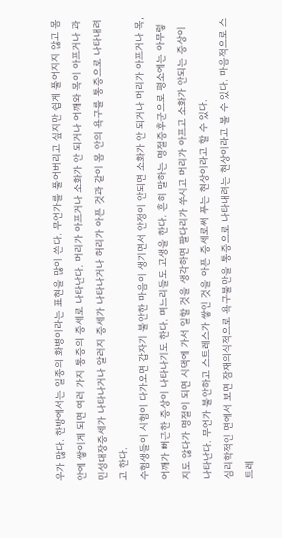우가 많다. 한방에서는 일종의 화병이라는 표현을 많이 쓴다. 무언가를 풀어버리고 싶지만 쉽게 풀어지지 않고 몸 안에 쌓이게 되면 여러 가지 통증의 증세로 나타난다. 머리가 아프거나 소화가 안 되거나 어깨와 목이 아프거나 과민성대장증세가 나타나거나 알러지 증세가 나타나거나 허리가 아픈 것과 같이 몸 안의 욕구를 통증으로 나타내려고 한다.
수험생들이 시험이 다가오면 갑자기 불안한 마음이 생기면서 안정이 안되면 소화가 안 되거나 머리가 아프거나 목, 어깨가 뻐근한 증상이 나타나기도 한다. 며느리들도 고생을 한다. 흔히 말하는 명절증후군으로 평소에는 아무렇지도 않다가 명절이 되면 시댁에 가서 일할 것을 생각하면 팔다리가 쑤시고 머리가 아프고 소화가 안되는 증상이 나타난다. 무언가 불안하고 스트레스가 쌓인 것을 아픈 증세로써 푸는 현상이라고 할 수 있다.
심리학적인 면에서 보면 잠재의식적으로 욕구불만을 통증으로 나타내려는 현상이라고 볼 수 있다. 마음적으로 스트레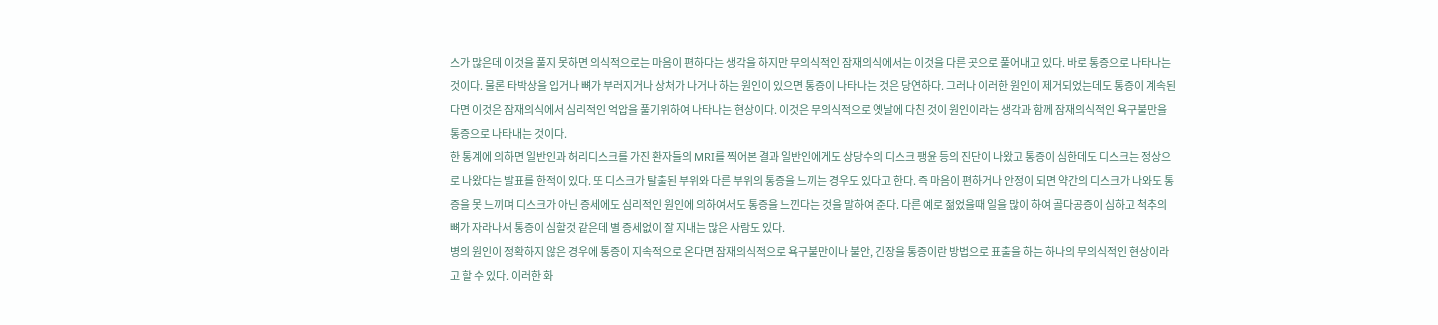스가 많은데 이것을 풀지 못하면 의식적으로는 마음이 편하다는 생각을 하지만 무의식적인 잠재의식에서는 이것을 다른 곳으로 풀어내고 있다. 바로 통증으로 나타나는 것이다. 물론 타박상을 입거나 뼈가 부러지거나 상처가 나거나 하는 원인이 있으면 통증이 나타나는 것은 당연하다. 그러나 이러한 원인이 제거되었는데도 통증이 계속된다면 이것은 잠재의식에서 심리적인 억압을 풀기위하여 나타나는 현상이다. 이것은 무의식적으로 옛날에 다친 것이 원인이라는 생각과 함께 잠재의식적인 욕구불만을 통증으로 나타내는 것이다.
한 통계에 의하면 일반인과 허리디스크를 가진 환자들의 MRI를 찍어본 결과 일반인에게도 상당수의 디스크 팽윤 등의 진단이 나왔고 통증이 심한데도 디스크는 정상으로 나왔다는 발표를 한적이 있다. 또 디스크가 탈출된 부위와 다른 부위의 통증을 느끼는 경우도 있다고 한다. 즉 마음이 편하거나 안정이 되면 약간의 디스크가 나와도 통증을 못 느끼며 디스크가 아닌 증세에도 심리적인 원인에 의하여서도 통증을 느낀다는 것을 말하여 준다. 다른 예로 젊었을때 일을 많이 하여 골다공증이 심하고 척추의 뼈가 자라나서 통증이 심할것 같은데 별 증세없이 잘 지내는 많은 사람도 있다.
병의 원인이 정확하지 않은 경우에 통증이 지속적으로 온다면 잠재의식적으로 욕구불만이나 불안, 긴장을 통증이란 방법으로 표출을 하는 하나의 무의식적인 현상이라고 할 수 있다. 이러한 화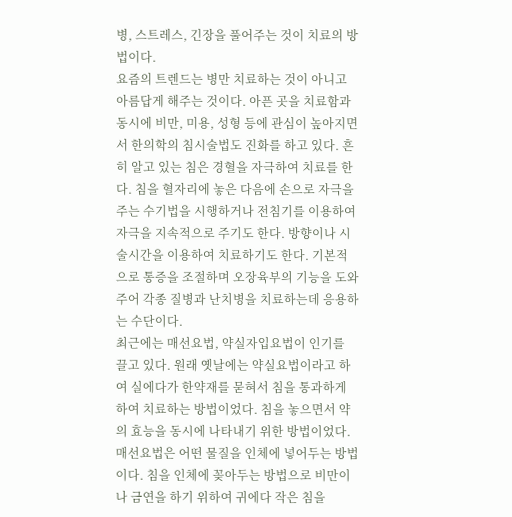병, 스트레스, 긴장을 풀어주는 것이 치료의 방법이다.
요즘의 트렌드는 병만 치료하는 것이 아니고 아름답게 해주는 것이다. 아픈 곳을 치료함과 동시에 비만, 미용, 성형 등에 관심이 높아지면서 한의학의 침시술법도 진화를 하고 있다. 흔히 알고 있는 침은 경혈을 자극하여 치료를 한다. 침을 혈자리에 놓은 다음에 손으로 자극을 주는 수기법을 시행하거나 전침기를 이용하여 자극을 지속적으로 주기도 한다. 방향이나 시술시간을 이용하여 치료하기도 한다. 기본적으로 통증을 조절하며 오장육부의 기능을 도와주어 각종 질병과 난치병을 치료하는데 응용하는 수단이다.
최근에는 매선요법, 약실자입요법이 인기를 끌고 있다. 원래 옛날에는 약실요법이라고 하여 실에다가 한약재를 묻혀서 침을 통과하게 하여 치료하는 방법이었다. 침을 놓으면서 약의 효능을 동시에 나타내기 위한 방법이었다. 매선요법은 어떤 물질을 인체에 넣어두는 방법이다. 침을 인체에 꽂아두는 방법으로 비만이나 금연을 하기 위하여 귀에다 작은 침을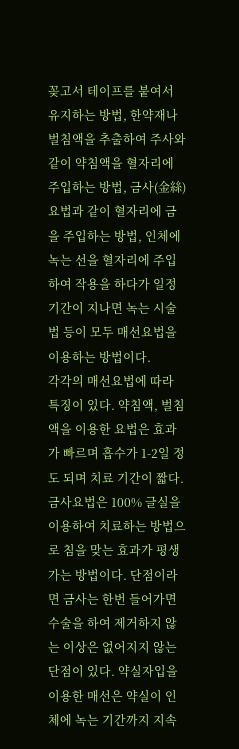꽂고서 테이프를 붙여서 유지하는 방법, 한약재나 벌침액을 추출하여 주사와 같이 약침액을 혈자리에 주입하는 방법, 금사(金絲)요법과 같이 혈자리에 금을 주입하는 방법, 인체에 녹는 선을 혈자리에 주입하여 작용을 하다가 일정기간이 지나면 녹는 시술법 등이 모두 매선요법을 이용하는 방법이다.
각각의 매선요법에 따라 특징이 있다. 약침액, 벌침액을 이용한 요법은 효과가 빠르며 흡수가 1-2일 정도 되며 치료 기간이 짧다. 금사요법은 100% 글실을 이용하여 치료하는 방법으로 침을 맞는 효과가 평생가는 방법이다. 단점이라면 금사는 한번 들어가면 수술을 하여 제거하지 않는 이상은 없어지지 않는 단점이 있다. 약실자입을 이용한 매선은 약실이 인체에 녹는 기간까지 지속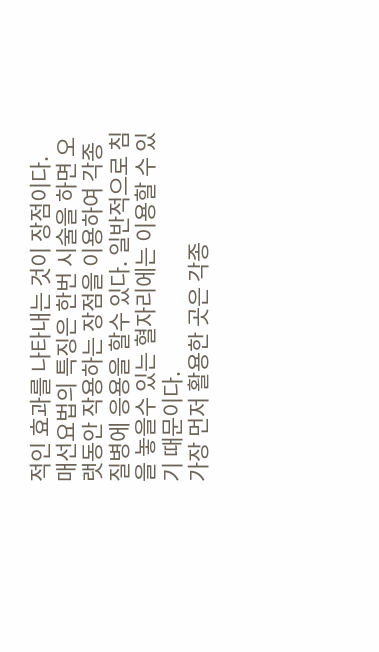적인 효과를 나타내는 것이 장점이다.
매선요법의 특징은 한번 시술을 하면 오랫동안 작용하는 장점을 이용하여 각종 질병에 응용을 할수 있다. 일반적으로 침을 놓을수 있는 혈자리에는 이용할 수 있기 때문이다.
가장 먼저 활용한 곳은 각종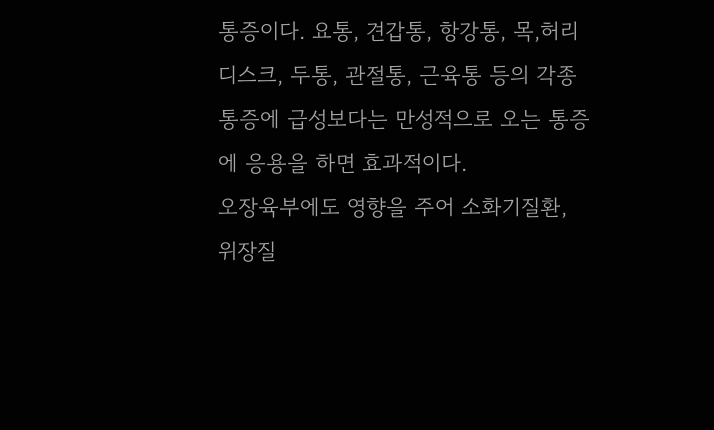통증이다. 요통, 견갑통, 항강통, 목,허리 디스크, 두통, 관절통, 근육통 등의 각종 통증에 급성보다는 만성적으로 오는 통증에 응용을 하면 효과적이다.
오장육부에도 영향을 주어 소화기질환, 위장질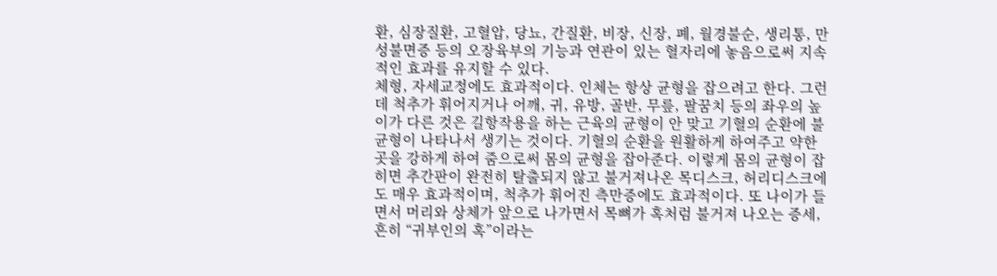환, 심장질환, 고혈압, 당뇨, 간질환, 비장, 신장, 폐, 월경불순, 생리통, 만성불면증 등의 오장육부의 기능과 연관이 있는 혈자리에 놓음으로써 지속적인 효과를 유지할 수 있다.
체형, 자세교정에도 효과적이다. 인체는 항상 균형을 잡으려고 한다. 그런데 척추가 휘어지거나 어깨, 귀, 유방, 골반, 무릎, 팔꿈치 등의 좌우의 높이가 다른 것은 길항작용을 하는 근육의 균형이 안 맞고 기혈의 순환에 불균형이 나타나서 생기는 것이다. 기혈의 순환을 원활하게 하여주고 약한 곳을 강하게 하여 줌으로써 몸의 균형을 잡아준다. 이렇게 몸의 균형이 잡히면 추간판이 완전히 탈출되지 않고 불거져나온 목디스크, 허리디스크에도 매우 효과적이며, 척추가 휘어진 측만증에도 효과적이다. 또 나이가 들면서 머리와 상체가 앞으로 나가면서 목뼈가 혹처럼 불거져 나오는 증세, 흔히 “귀부인의 혹”이라는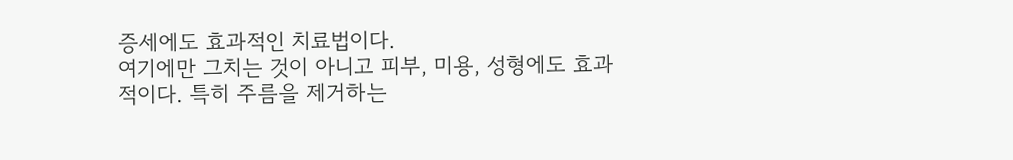증세에도 효과적인 치료법이다.
여기에만 그치는 것이 아니고 피부, 미용, 성형에도 효과적이다. 특히 주름을 제거하는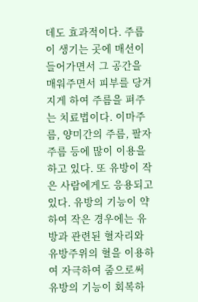데도 효과적이다. 주름이 생기는 곳에 매선이 들어가면서 그 공간을 매워주면서 피부를 당겨지게 하여 주름을 펴주는 치료법이다. 이마주름, 양미간의 주름, 팔자주름 등에 많이 이용을 하고 있다. 또 유방이 작은 사람에게도 응용되고 있다. 유방의 기능이 약하여 작은 경우에는 유방과 관련된 혈자리와 유방주위의 혈을 이용하여 자극하여 줌으로써 유방의 기능이 회복하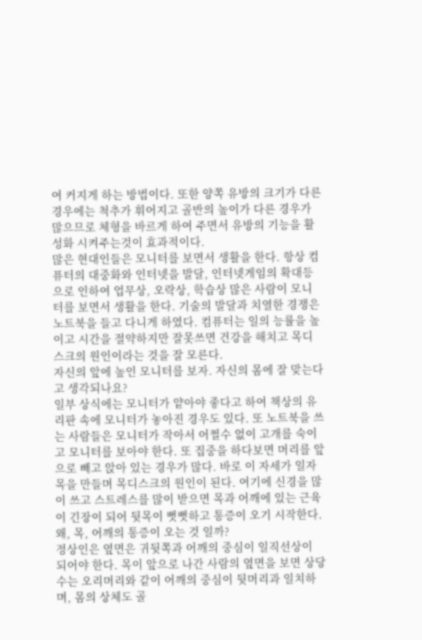여 커지게 하는 방법이다. 또한 양쪽 유방의 크기가 다른 경우에는 척추가 휘어지고 골반의 높이가 다른 경우가 많으므로 체형을 바르게 하여 주면서 유방의 기능을 활성화 시켜주는것이 효과적이다.
많은 현대인들은 모니터를 보면서 생활을 한다. 항상 컴퓨터의 대중화와 인터넷을 발달, 인터넷게임의 확대등으로 인하여 업무상, 오락상, 학습상 많은 사람이 모니터를 보면서 생활을 한다. 기술의 발달과 치열한 경쟁은 노트북을 들고 다니게 하였다. 컴퓨터는 일의 능률을 높이고 시간을 절약하지만 잘못쓰면 건강을 해치고 목디스크의 원인이라는 것을 잘 모른다.
자신의 앞에 높인 모니터를 보자. 자신의 몸에 잘 맞는다고 생각되나요?
일부 상식에는 모니터가 얕아야 좋다고 하여 책상의 유리판 속에 모니터가 놓아진 경우도 있다. 또 노트북을 쓰는 사람들은 모니터가 작아서 어쩔수 없이 고개를 숙이고 모니터를 보아야 한다. 또 집중을 하다보면 머리를 앞으로 빼고 앉아 있는 경우가 많다. 바로 이 자세가 일자목을 만들며 목디스크의 원인이 된다. 여기에 신경을 많이 쓰고 스트레스를 많이 받으면 목과 어깨에 있는 근육이 긴장이 되어 뒷목이 뻣뻣하고 통증이 오기 시작한다.
왜, 목, 어깨의 통증이 오는 것 일까?
정상인은 옆면은 귀뒷쪽과 어깨의 중심이 일직선상이 되어야 한다. 목이 앞으로 나간 사람의 옆면을 보면 상당수는 오리머리와 같이 어깨의 중심이 뒷머리과 일치하며, 몸의 상체도 골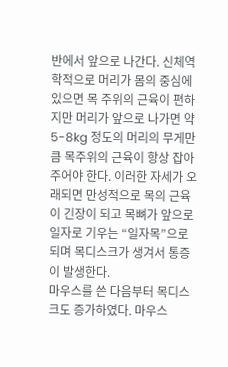반에서 앞으로 나간다. 신체역학적으로 머리가 몸의 중심에 있으면 목 주위의 근육이 편하지만 머리가 앞으로 나가면 약 5-8kg 정도의 머리의 무게만큼 목주위의 근육이 항상 잡아주어야 한다. 이러한 자세가 오래되면 만성적으로 목의 근육이 긴장이 되고 목뼈가 앞으로 일자로 기우는 “일자목”으로 되며 목디스크가 생겨서 통증이 발생한다.
마우스를 쓴 다음부터 목디스크도 증가하였다. 마우스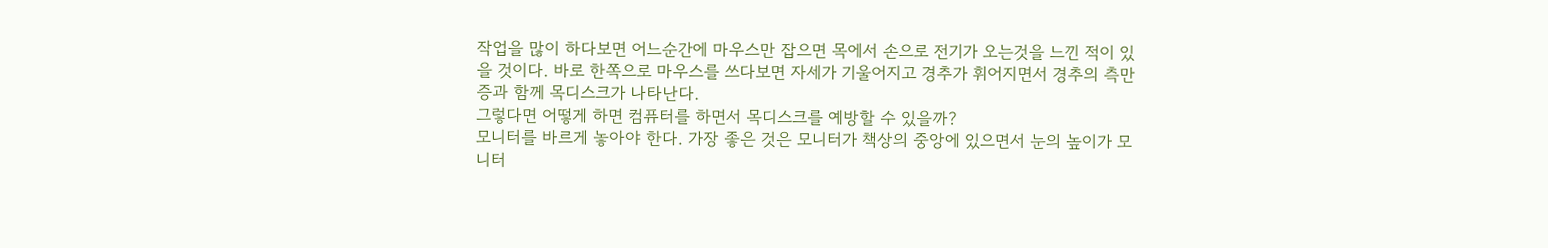작업을 많이 하다보면 어느순간에 마우스만 잡으면 목에서 손으로 전기가 오는것을 느낀 적이 있을 것이다. 바로 한쪽으로 마우스를 쓰다보면 자세가 기울어지고 경추가 휘어지면서 경추의 측만증과 함께 목디스크가 나타난다.
그렇다면 어떻게 하면 컴퓨터를 하면서 목디스크를 예방할 수 있을까?
모니터를 바르게 놓아야 한다. 가장 좋은 것은 모니터가 책상의 중앙에 있으면서 눈의 높이가 모니터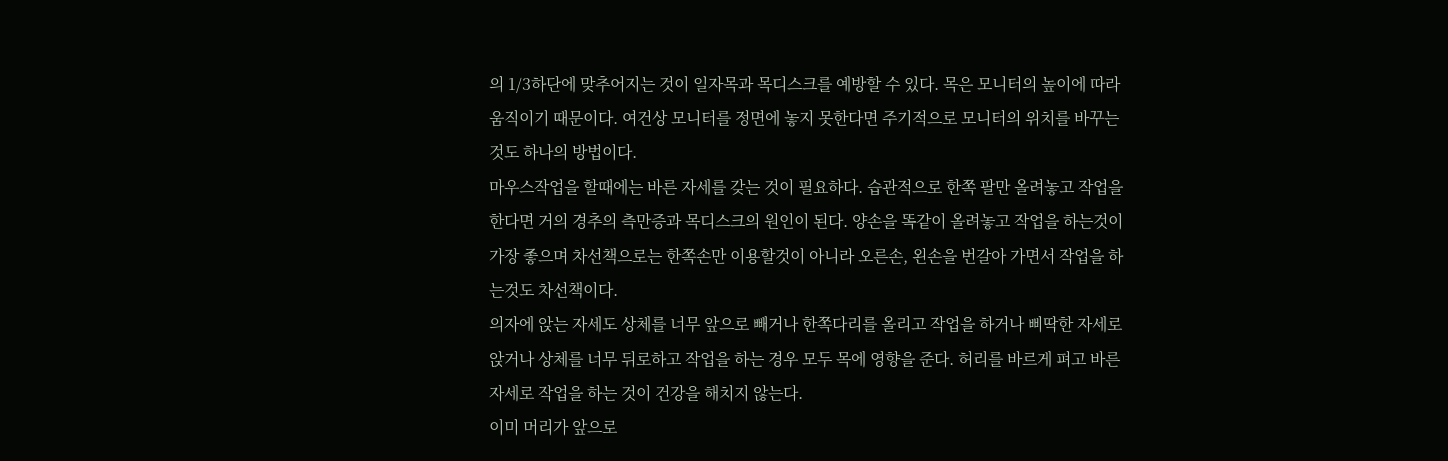의 1/3하단에 맞추어지는 것이 일자목과 목디스크를 예방할 수 있다. 목은 모니터의 높이에 따라 움직이기 때문이다. 여건상 모니터를 정면에 놓지 못한다면 주기적으로 모니터의 위치를 바꾸는 것도 하나의 방법이다.
마우스작업을 할때에는 바른 자세를 갖는 것이 필요하다. 습관적으로 한쪽 팔만 올려놓고 작업을 한다면 거의 경추의 측만증과 목디스크의 원인이 된다. 양손을 똑같이 올려놓고 작업을 하는것이 가장 좋으며 차선책으로는 한쪽손만 이용할것이 아니라 오른손, 왼손을 번갈아 가면서 작업을 하는것도 차선책이다.
의자에 앉는 자세도 상체를 너무 앞으로 빼거나 한쪽다리를 올리고 작업을 하거나 삐딱한 자세로 앉거나 상체를 너무 뒤로하고 작업을 하는 경우 모두 목에 영향을 준다. 허리를 바르게 펴고 바른 자세로 작업을 하는 것이 건강을 해치지 않는다.
이미 머리가 앞으로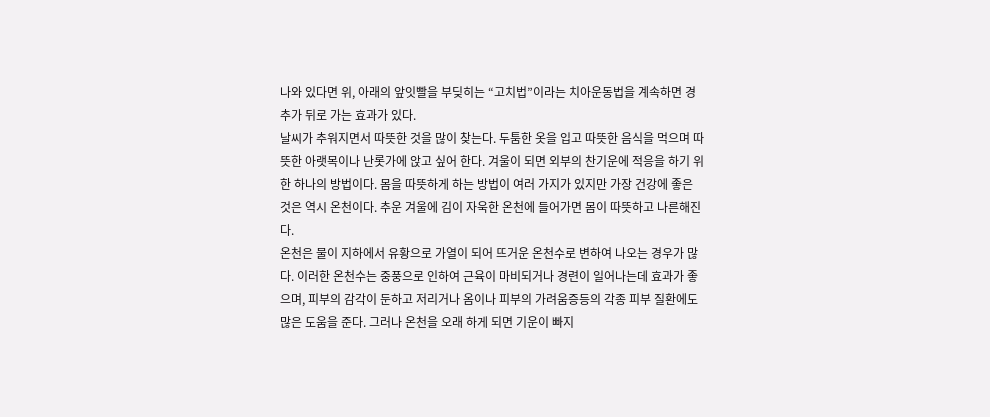나와 있다면 위, 아래의 앞잇빨을 부딪히는 “고치법”이라는 치아운동법을 계속하면 경추가 뒤로 가는 효과가 있다.
날씨가 추워지면서 따뜻한 것을 많이 찾는다. 두툼한 옷을 입고 따뜻한 음식을 먹으며 따뜻한 아랫목이나 난롯가에 앉고 싶어 한다. 겨울이 되면 외부의 찬기운에 적응을 하기 위한 하나의 방법이다. 몸을 따뜻하게 하는 방법이 여러 가지가 있지만 가장 건강에 좋은 것은 역시 온천이다. 추운 겨울에 김이 자욱한 온천에 들어가면 몸이 따뜻하고 나른해진다.
온천은 물이 지하에서 유황으로 가열이 되어 뜨거운 온천수로 변하여 나오는 경우가 많다. 이러한 온천수는 중풍으로 인하여 근육이 마비되거나 경련이 일어나는데 효과가 좋으며, 피부의 감각이 둔하고 저리거나 옴이나 피부의 가려움증등의 각종 피부 질환에도 많은 도움을 준다. 그러나 온천을 오래 하게 되면 기운이 빠지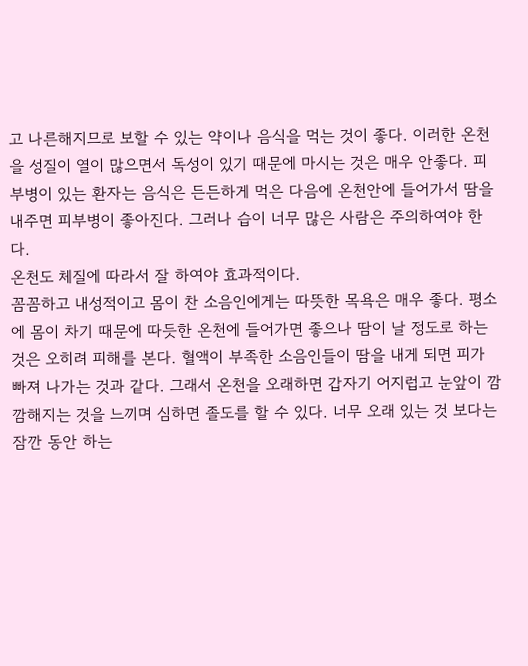고 나른해지므로 보할 수 있는 약이나 음식을 먹는 것이 좋다. 이러한 온천을 성질이 열이 많으면서 독성이 있기 때문에 마시는 것은 매우 안좋다. 피부병이 있는 환자는 음식은 든든하게 먹은 다음에 온천안에 들어가서 땀을 내주면 피부병이 좋아진다. 그러나 습이 너무 많은 사람은 주의하여야 한다.
온천도 체질에 따라서 잘 하여야 효과적이다.
꼼꼼하고 내성적이고 몸이 찬 소음인에게는 따뜻한 목욕은 매우 좋다. 평소에 몸이 차기 때문에 따듯한 온천에 들어가면 좋으나 땀이 날 정도로 하는 것은 오히려 피해를 본다. 혈액이 부족한 소음인들이 땀을 내게 되면 피가 빠져 나가는 것과 같다. 그래서 온천을 오래하면 갑자기 어지럽고 눈앞이 깜깜해지는 것을 느끼며 심하면 졸도를 할 수 있다. 너무 오래 있는 것 보다는 잠깐 동안 하는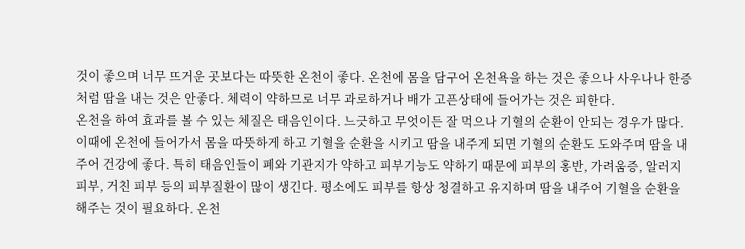것이 좋으며 너무 뜨거운 곳보다는 따뜻한 온천이 좋다. 온천에 몸을 담구어 온천욕을 하는 것은 좋으나 사우나나 한증처럼 땀을 내는 것은 안좋다. 체력이 약하므로 너무 과로하거나 배가 고픈상태에 들어가는 것은 피한다.
온천을 하여 효과를 볼 수 있는 체질은 태음인이다. 느긋하고 무엇이든 잘 먹으나 기혈의 순환이 안되는 경우가 많다. 이때에 온천에 들어가서 몸을 따뜻하게 하고 기혈을 순환을 시키고 땀을 내주게 되면 기혈의 순환도 도와주며 땀을 내주어 건강에 좋다. 특히 태음인들이 폐와 기관지가 약하고 피부기능도 약하기 때문에 피부의 홍반, 가려움증, 알러지 피부, 거친 피부 등의 피부질환이 많이 생긴다. 평소에도 피부를 항상 청결하고 유지하며 땀을 내주어 기혈을 순환을 해주는 것이 필요하다. 온천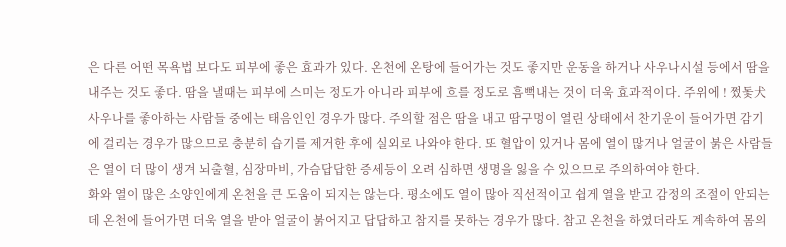은 다른 어떤 목욕법 보다도 피부에 좋은 효과가 있다. 온천에 온탕에 들어가는 것도 좋지만 운동을 하거나 사우나시설 등에서 땀을 내주는 것도 좋다. 땀을 낼때는 피부에 스미는 정도가 아니라 피부에 흐를 정도로 흠뻑내는 것이 더욱 효과적이다. 주위에 ! 쩠돛犬 사우나를 좋아하는 사람들 중에는 태음인인 경우가 많다. 주의할 점은 땀을 내고 땀구멍이 열린 상태에서 찬기운이 들어가면 감기에 걸리는 경우가 많으므로 충분히 습기를 제거한 후에 실외로 나와야 한다. 또 혈압이 있거나 몸에 열이 많거나 얼굴이 붉은 사람들은 열이 더 많이 생겨 뇌출혈, 심장마비, 가슴답답한 증세등이 오려 심하면 생명을 잃을 수 있으므로 주의하여야 한다.
화와 열이 많은 소양인에게 온천을 큰 도움이 되지는 않는다. 평소에도 열이 많아 직선적이고 쉽게 열을 받고 감정의 조절이 안되는데 온천에 들어가면 더욱 열을 받아 얼굴이 붉어지고 답답하고 참지를 못하는 경우가 많다. 참고 온천을 하였더라도 계속하여 몸의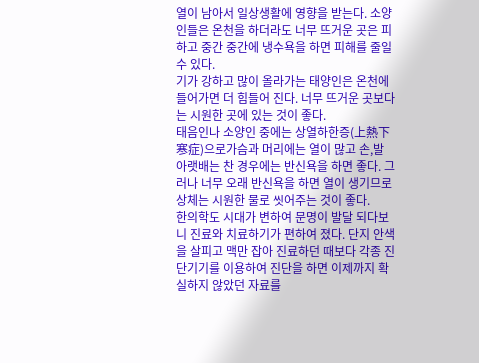열이 남아서 일상생활에 영향을 받는다. 소양인들은 온천을 하더라도 너무 뜨거운 곳은 피하고 중간 중간에 냉수욕을 하면 피해를 줄일 수 있다.
기가 강하고 많이 올라가는 태양인은 온천에 들어가면 더 힘들어 진다. 너무 뜨거운 곳보다는 시원한 곳에 있는 것이 좋다.
태음인나 소양인 중에는 상열하한증(上熱下寒症)으로가슴과 머리에는 열이 많고 손,발 아랫배는 찬 경우에는 반신욕을 하면 좋다. 그러나 너무 오래 반신욕을 하면 열이 생기므로 상체는 시원한 물로 씻어주는 것이 좋다.
한의학도 시대가 변하여 문명이 발달 되다보니 진료와 치료하기가 편하여 졌다. 단지 안색을 살피고 맥만 잡아 진료하던 때보다 각종 진단기기를 이용하여 진단을 하면 이제까지 확실하지 않았던 자료를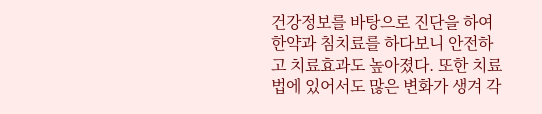건강정보를 바탕으로 진단을 하여 한약과 침치료를 하다보니 안전하고 치료효과도 높아졌다. 또한 치료법에 있어서도 많은 변화가 생겨 각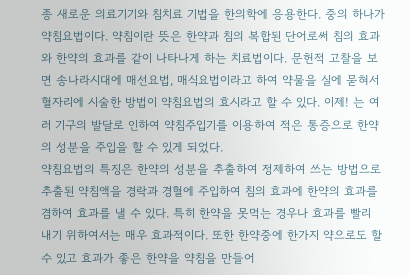종 새로운 의료기기와 침치료 기법을 한의학에 응용한다. 중의 하나가 약침요법이다. 약침이란 뜻은 한약과 침의 복합된 단어로써 침의 효과와 한약의 효과를 같이 나타나게 하는 치료법이다. 문헌적 고찰을 보면 송나라시대에 매선요법, 매식요법이라고 하여 약물을 실에 묻혀서 혈자리에 시술한 방법이 약침요법의 효시라고 할 수 있다. 이제! 는 여러 기구의 발달로 인하여 약침주입기를 이용하여 적은 통증으로 한약의 성분을 주입을 할 수 있게 되었다.
약침요법의 특징은 한약의 성분을 추출하여 정제하여 쓰는 방법으로 추출된 약침액을 경락과 경혈에 주입하여 침의 효과에 한약의 효과를 겸하여 효과를 낼 수 있다. 특히 한약을 못먹는 경우나 효과를 빨리 내기 위하여서는 매우 효과적이다. 또한 한약중에 한가지 약으로도 할 수 있고 효과가 좋은 한약을 약침을 만들어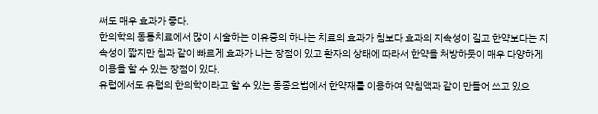써도 매우 효과가 좋다.
한의학의 동통치료에서 많이 시술하는 이유중의 하나는 치료의 효과가 침보다 효과의 지속성이 길고 한약보다는 지속성이 짧지만 침과 같이 빠르게 효과가 나는 장점이 있고 환자의 상태에 따라서 한약을 처방하듯이 매우 다양하게 이용을 할 수 있는 장점이 있다.
유럽에서도 유럽의 한의학이라고 할 수 있는 동종요법에서 한약재를 이용하여 약침액과 같이 만들어 쓰고 있으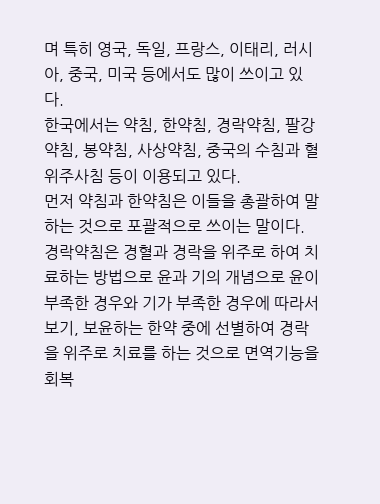며 특히 영국, 독일, 프랑스, 이태리, 러시아, 중국, 미국 등에서도 많이 쓰이고 있다.
한국에서는 약침, 한약침, 경락약침, 팔강약침, 봉약침, 사상약침, 중국의 수침과 혈위주사침 등이 이용되고 있다.
먼저 약침과 한약침은 이들을 총괄하여 말하는 것으로 포괄적으로 쓰이는 말이다.
경락약침은 경혈과 경락을 위주로 하여 치료하는 방법으로 윤과 기의 개념으로 윤이 부족한 경우와 기가 부족한 경우에 따라서 보기, 보윤하는 한약 중에 선별하여 경락을 위주로 치료를 하는 것으로 면역기능을 회복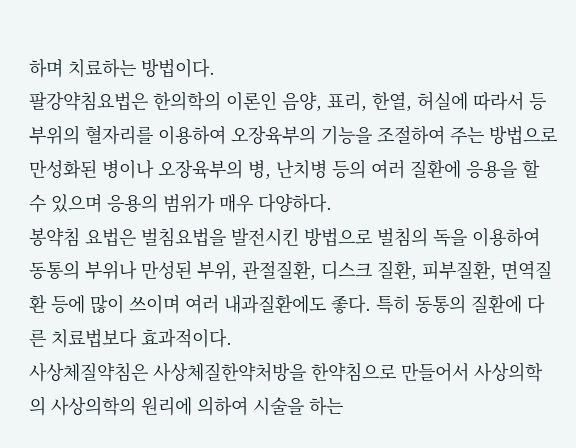하며 치료하는 방법이다.
팔강약침요법은 한의학의 이론인 음양, 표리, 한열, 허실에 따라서 등 부위의 혈자리를 이용하여 오장육부의 기능을 조절하여 주는 방법으로 만성화된 병이나 오장육부의 병, 난치병 등의 여러 질환에 응용을 할 수 있으며 응용의 범위가 매우 다양하다.
봉약침 요법은 벌침요법을 발전시킨 방법으로 벌침의 독을 이용하여 동통의 부위나 만성된 부위, 관절질환, 디스크 질환, 피부질환, 면역질환 등에 많이 쓰이며 여러 내과질환에도 좋다. 특히 동통의 질환에 다른 치료법보다 효과적이다.
사상체질약침은 사상체질한약처방을 한약침으로 만들어서 사상의학의 사상의학의 원리에 의하여 시술을 하는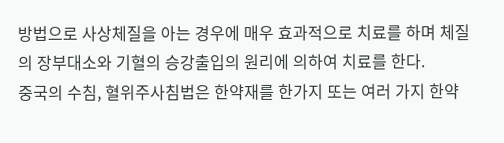방법으로 사상체질을 아는 경우에 매우 효과적으로 치료를 하며 체질의 장부대소와 기혈의 승강출입의 원리에 의하여 치료를 한다.
중국의 수침, 혈위주사침법은 한약재를 한가지 또는 여러 가지 한약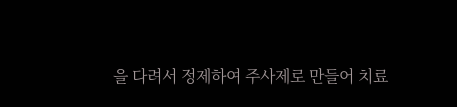을 다려서 정제하여 주사제로 만들어 치료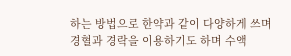하는 방법으로 한약과 같이 다양하게 쓰며 경혈과 경락을 이용하기도 하며 수액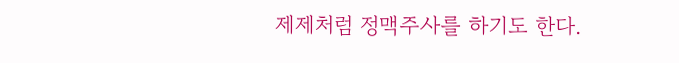제제처럼 정맥주사를 하기도 한다.